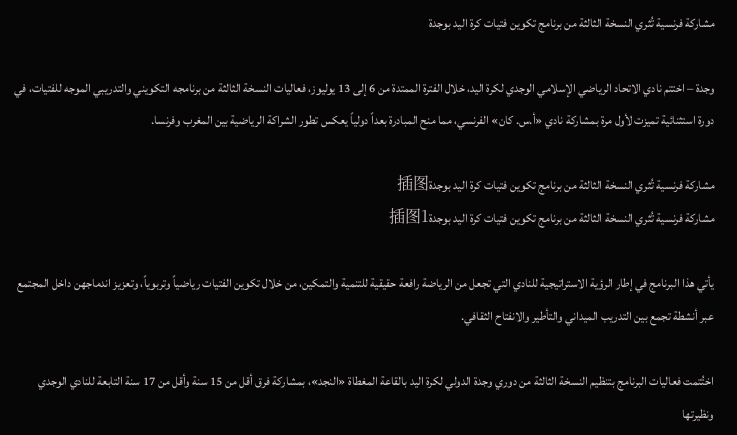مشاركة فرنسية تُثري النسخة الثالثة من برنامج تكوين فتيات كرة اليد بوجدة

وجدة – اختتم نادي الاتحاد الرياضي الإسلامي الوجدي لكرة اليد، خلال الفترة الممتدة من 6 إلى 13 يوليوز، فعاليات النسخة الثالثة من برنامجه التكويني والتدريبي الموجه للفتيات، في دورة استثنائية تميزت لأول مرة بمشاركة نادي «أ.س. كان» الفرنسي، مما منح المبادرة بعداً دولياً يعكس تطور الشراكة الرياضية بين المغرب وفرنسا.

مشاركة فرنسية تُثري النسخة الثالثة من برنامج تكوين فتيات كرة اليد بوجدة插图
مشاركة فرنسية تُثري النسخة الثالثة من برنامج تكوين فتيات كرة اليد بوجدة插图1

يأتي هذا البرنامج في إطار الرؤية الاستراتيجية للنادي التي تجعل من الرياضة رافعة حقيقية للتنمية والتمكين، من خلال تكوين الفتيات رياضياً وتربوياً، وتعزيز اندماجهن داخل المجتمع عبر أنشطة تجمع بين التدريب الميداني والتأطير والانفتاح الثقافي.

اختُتمت فعاليات البرنامج بتنظيم النسخة الثالثة من دوري وجدة الدولي لكرة اليد بالقاعة المغطاة «النجد»، بمشاركة فرق أقل من 15 سنة وأقل من 17 سنة التابعة للنادي الوجدي ونظيرتها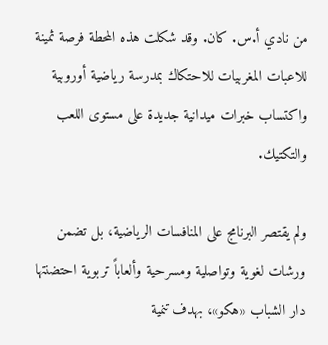من نادي أ.س. كان. وقد شكلت هذه المحطة فرصة ثمينة للاعبات المغربيات للاحتكاك بمدرسة رياضية أوروبية واكتساب خبرات ميدانية جديدة على مستوى اللعب والتكتيك.

ولم يقتصر البرنامج على المنافسات الرياضية، بل تضمن ورشات لغوية وتواصلية ومسرحية وألعاباً تربوية احتضنتها دار الشباب «هكو»، بهدف تنمية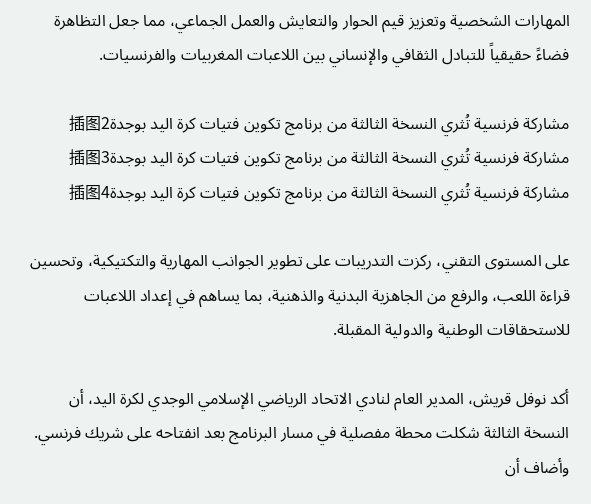المهارات الشخصية وتعزيز قيم الحوار والتعايش والعمل الجماعي، مما جعل التظاهرة فضاءً حقيقياً للتبادل الثقافي والإنساني بين اللاعبات المغربيات والفرنسيات.

مشاركة فرنسية تُثري النسخة الثالثة من برنامج تكوين فتيات كرة اليد بوجدة插图2
مشاركة فرنسية تُثري النسخة الثالثة من برنامج تكوين فتيات كرة اليد بوجدة插图3
مشاركة فرنسية تُثري النسخة الثالثة من برنامج تكوين فتيات كرة اليد بوجدة插图4

على المستوى التقني، ركزت التدريبات على تطوير الجوانب المهارية والتكتيكية، وتحسين قراءة اللعب، والرفع من الجاهزية البدنية والذهنية، بما يساهم في إعداد اللاعبات للاستحقاقات الوطنية والدولية المقبلة.

أكد نوفل قريش، المدير العام لنادي الاتحاد الرياضي الإسلامي الوجدي لكرة اليد، أن النسخة الثالثة شكلت محطة مفصلية في مسار البرنامج بعد انفتاحه على شريك فرنسي. وأضاف أن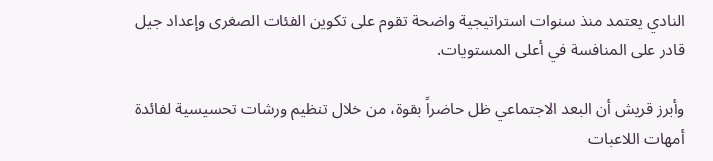النادي يعتمد منذ سنوات استراتيجية واضحة تقوم على تكوين الفئات الصغرى وإعداد جيل قادر على المنافسة في أعلى المستويات.

وأبرز قريش أن البعد الاجتماعي ظل حاضراً بقوة، من خلال تنظيم ورشات تحسيسية لفائدة أمهات اللاعبات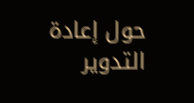حول إعادة التدوير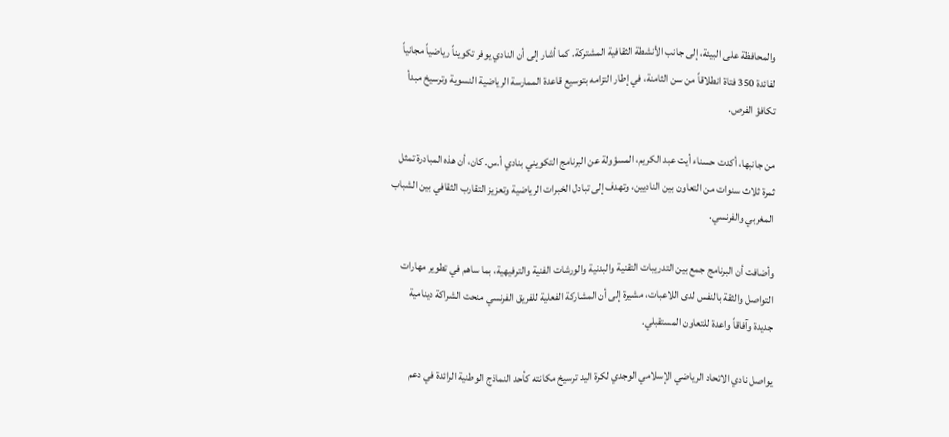والمحافظة على البيئة، إلى جانب الأنشطة الثقافية المشتركة. كما أشار إلى أن النادي يوفر تكويناً رياضياً مجانياً لفائدة 350 فتاة انطلاقاً من سن الثامنة، في إطار التزامه بتوسيع قاعدة الممارسة الرياضية النسوية وترسيخ مبدأ تكافؤ الفرص.

من جانبها، أكدت حسناء أيت عبد الكريم، المسؤولة عن البرنامج التكويني بنادي أ.س. كان، أن هذه المبادرة تمثل ثمرة ثلاث سنوات من التعاون بين الناديين، وتهدف إلى تبادل الخبرات الرياضية وتعزيز التقارب الثقافي بين الشباب المغربي والفرنسي.

وأضافت أن البرنامج جمع بين التدريبات التقنية والبدنية والورشات الفنية والترفيهية، بما ساهم في تطوير مهارات التواصل والثقة بالنفس لدى اللاعبات، مشيرة إلى أن المشاركة الفعلية للفريق الفرنسي منحت الشراكة دينامية جديدة وآفاقاً واعدة للتعاون المستقبلي.

يواصل نادي الاتحاد الرياضي الإسلامي الوجدي لكرة اليد ترسيخ مكانته كأحد النماذج الوطنية الرائدة في دعم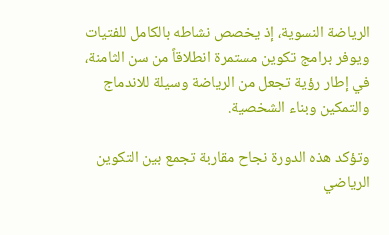الرياضة النسوية، إذ يخصص نشاطه بالكامل للفتيات ويوفر برامج تكوين مستمرة انطلاقاً من سن الثامنة، في إطار رؤية تجعل من الرياضة وسيلة للاندماج والتمكين وبناء الشخصية.

وتؤكد هذه الدورة نجاح مقاربة تجمع بين التكوين الرياضي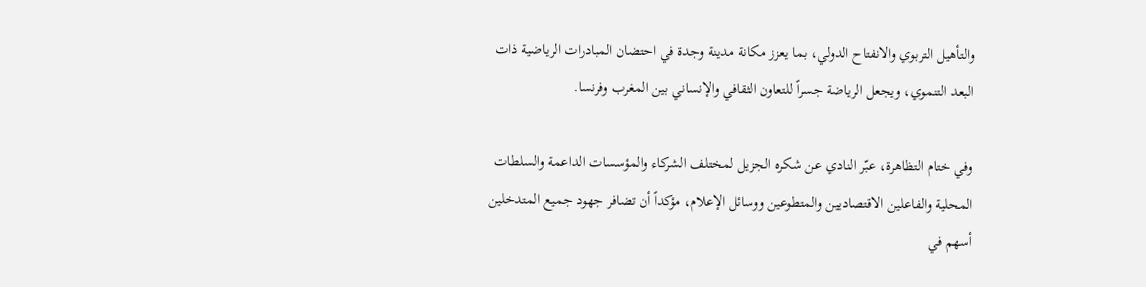والتأهيل التربوي والانفتاح الدولي، بما يعزز مكانة مدينة وجدة في احتضان المبادرات الرياضية ذات البعد التنموي، ويجعل الرياضة جسراً للتعاون الثقافي والإنساني بين المغرب وفرنسا.

وفي ختام التظاهرة، عبّر النادي عن شكره الجزيل لمختلف الشركاء والمؤسسات الداعمة والسلطات المحلية والفاعلين الاقتصاديين والمتطوعين ووسائل الإعلام، مؤكداً أن تضافر جهود جميع المتدخلين أسهم في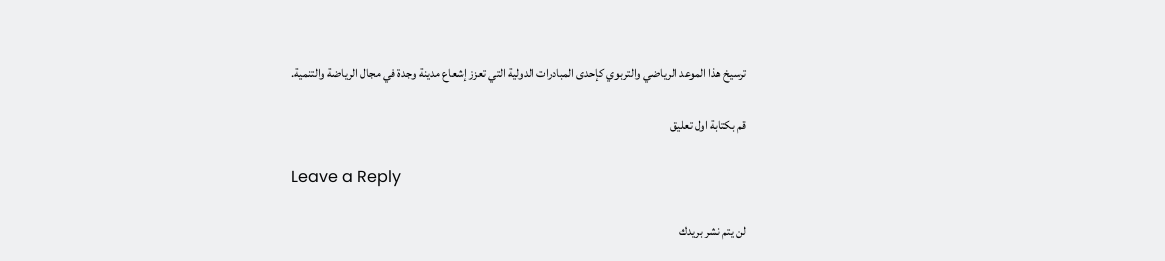ترسيخ هذا الموعد الرياضي والتربوي كإحدى المبادرات الدولية التي تعزز إشعاع مدينة وجدة في مجال الرياضة والتنمية.

قم بكتابة اول تعليق

Leave a Reply

لن يتم نشر بريدك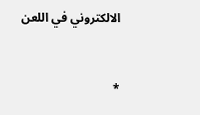الالكتروني في اللعن


*